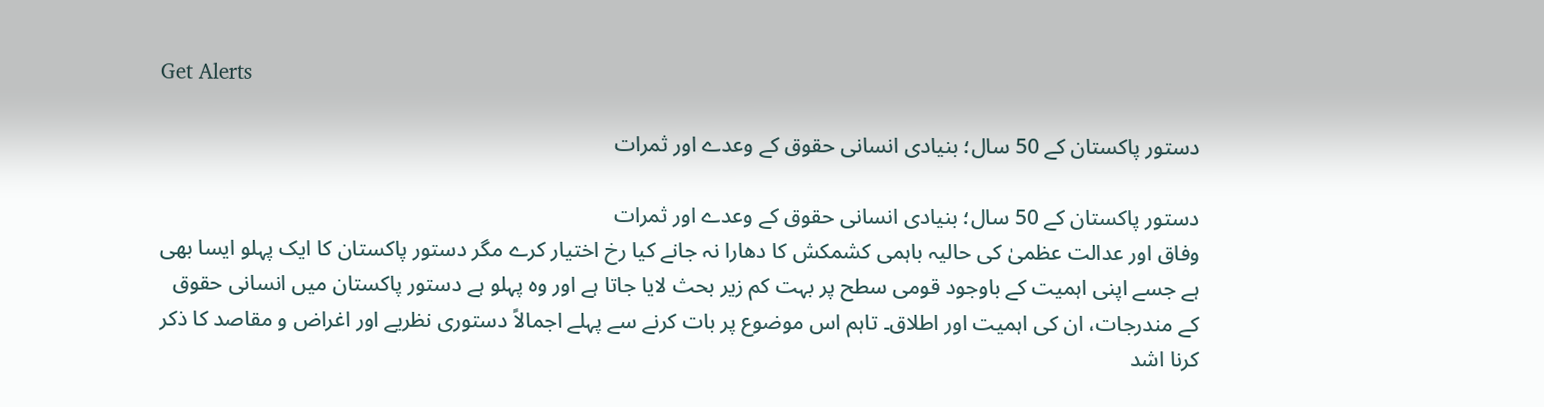Get Alerts

دستور پاکستان کے 50 سال؛ بنیادی انسانی حقوق کے وعدے اور ثمرات

دستور پاکستان کے 50 سال؛ بنیادی انسانی حقوق کے وعدے اور ثمرات
وفاق اور عدالت عظمیٰ کی حالیہ باہمی کشمکش کا دھارا نہ جانے کیا رخ اختیار کرے مگر دستور پاکستان کا ایک پہلو ایسا بھی ہے جسے اپنی اہمیت کے باوجود قومی سطح پر بہت کم زیر بحث لایا جاتا ہے اور وہ پہلو ہے دستور پاکستان میں انسانی حقوق کے مندرجات، ان کی اہمیت اور اطلاق۔ تاہم اس موضوع پر بات کرنے سے پہلے اجمالاً دستوری نظریے اور اغراض و مقاصد کا ذکر کرنا اشد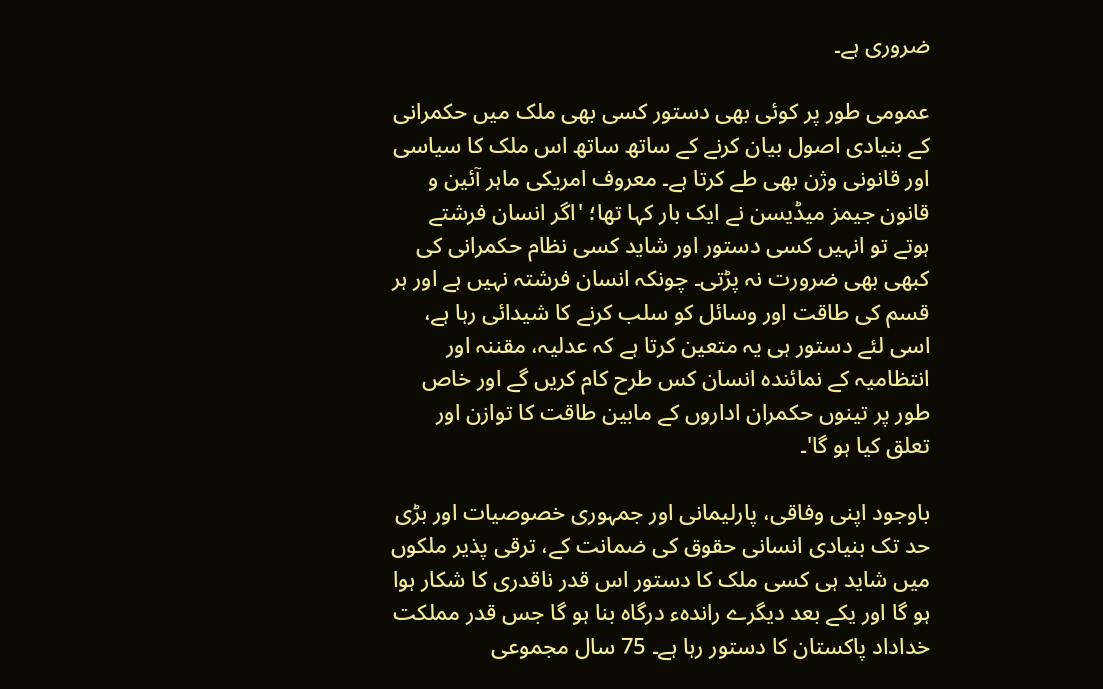ضروری ہے۔

عمومی طور پر کوئی بھی دستور کسی بھی ملک میں حکمرانی کے بنیادی اصول بیان کرنے کے ساتھ ساتھ اس ملک کا سیاسی اور قانونی وژن بھی طے کرتا ہے۔ معروف امریکی ماہر آئین و قانون جیمز میڈیسن نے ایک بار کہا تھا؛ 'اگر انسان فرشتے ہوتے تو انہیں کسی دستور اور شاید کسی نظام حکمرانی کی کبھی بھی ضرورت نہ پڑتی۔ چونکہ انسان فرشتہ نہیں ہے اور ہر قسم کی طاقت اور وسائل کو سلب کرنے کا شیدائی رہا ہے، اسی لئے دستور ہی یہ متعین کرتا ہے کہ عدلیہ، مقننہ اور انتظامیہ کے نمائندہ انسان کس طرح کام کریں گے اور خاص طور پر تینوں حکمران اداروں کے مابین طاقت کا توازن اور تعلق کیا ہو گا'۔

باوجود اپنی وفاقی، پارلیمانی اور جمہوری خصوصیات اور بڑی حد تک بنیادی انسانی حقوق کی ضمانت کے، ترقی پذیر ملکوں میں شاید ہی کسی ملک کا دستور اس قدر ناقدری کا شکار ہوا ہو گا اور یکے بعد دیگرے راندہء درگاہ بنا ہو گا جس قدر مملکت خداداد پاکستان کا دستور رہا ہے۔ 75 سال مجموعی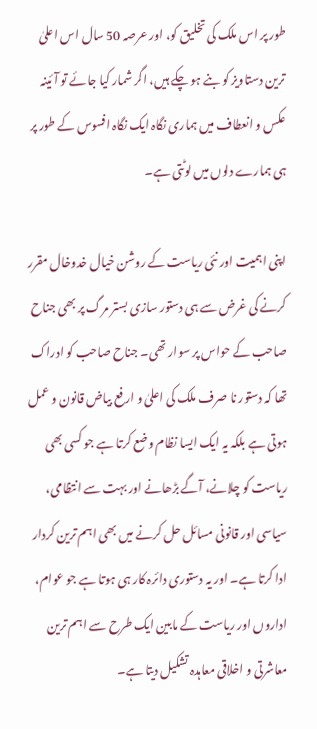طور پر اس ملک کی تخلیق کو، اور عرصہ 50 سال اس اعلیٰ ترین دستاویز کو بنے ہو چکے ہیں، اگر شمار کیا جائے تو آئینہ عکس و انعطاف میں ہماری نگاہ ایک نگاہ افسوس کے طور پر ہی ہمارے دلوں میں لوٹتی ہے۔

اپنی اہمیت اور نئی ریاست کے روشن خیال خدوخال مقرر کرنے کی غرض سے ہی دستور سازی بستر مرگ پر بھی جناح صاحب کے حواس پر سوار تھی۔ جناح صاحب کو ادراک تھا کہ دستور نا صرف ملک کی اعلیٰ و ارفع بیاض قانون و عمل ہوتی ہے بلکہ یہ ایک ایسا نظام وضع کرتا ہے جو کسی بھی ریاست کو چلانے، آگے بڑھانے اور بہت سے انتظامی، سیاسی اور قانونی مسائل حل کرنے میں بھی اہم ترین کردار ادا کرتا ہے۔ اور یہ دستوری دائرہ کار ہی ہوتا ہے جو عوام، اداروں اور ریاست کے مابین ایک طرح سے اہم ترین معاشرتی و اخلاقی معاہدہ تشکیل دیتا ہے۔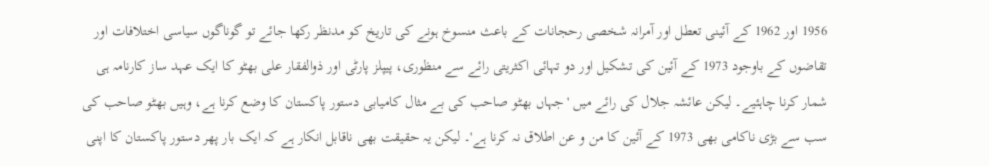1956 اور 1962 کے آئینی تعطل اور آمرانہ شخصی رحجانات کے باعث منسوخ ہونے کی تاریخ کو مدنظر رکھا جائے تو گوناگوں سیاسی اختلافات اور تقاضوں کے باوجود 1973 کے آئین کی تشکیل اور دو تہائی اکثریتی رائے سے منظوری، پیپلز پارٹی اور ذوالفقار علی بھٹو کا ایک عہد ساز کارنامہ ہی شمار کرنا چاہئیے۔ لیکن عائشہ جلال کی رائے میں 'جہاں بھٹو صاحب کی بے مثال کامیابی دستور پاکستان کا وضع کرنا ہے، وہیں بھٹو صاحب کی سب سے بڑی ناکامی بھی 1973 کے آئین کا من و عن اطلاق نہ کرنا ہے'۔ لیکن یہ حقیقت بھی ناقابل انکار ہے کہ ایک بار پھر دستور پاکستان کا اپنی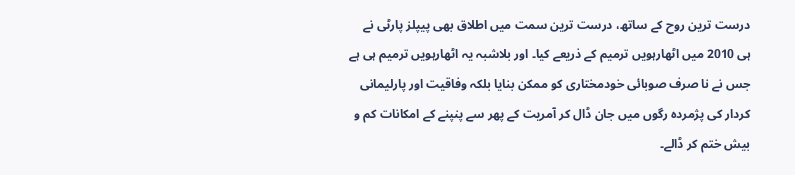درست ترین روح کے ساتھ، درست ترین سمت میں اطلاق بھی پیپلز پارٹی نے ہی 2010 میں اٹھارہویں ترمیم کے ذریعے کیا۔ اور بلاشبہ یہ اٹھارہویں ترمیم ہی ہے جس نے نا صرف صوبائی خودمختاری کو ممکن بنایا بلکہ وفاقیت اور پارلیمانی کردار کی پژمردہ رگوں میں جان ڈال کر آمریت کے پھر سے پنپنے کے امکانات کم و بیش ختم کر ڈالے۔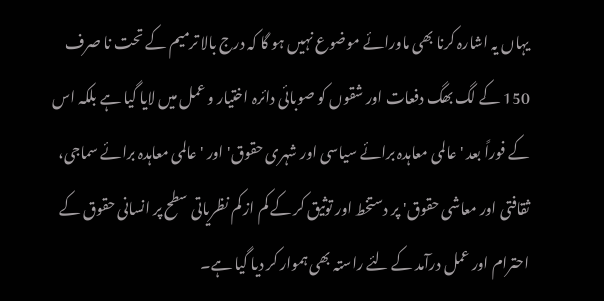یہاں یہ اشارہ کرنا بھی ماورائے موضوع نہیں ہو گا کہ درج بالا ترمیم کے تحت نا صرف 150 کے لگ بھگ دفعات اور شقوں کو صوبائی دائرہ اختیار و عمل میں لایا گیا ہے بلکہ اس کے فوراً بعد 'عالمی معاہدہ برائے سیاسی اور شہری حقوق' اور 'عالمی معاہدہ برائے سماجی، ثقافتی اور معاشی حقوق' پر دستخط اور توثیق کر کے کم از کم نظریاتی سطح پر انسانی حقوق کے احترام اور عمل درآمد کے لئے راستہ بھی ہموار کر دیا گیا ہے۔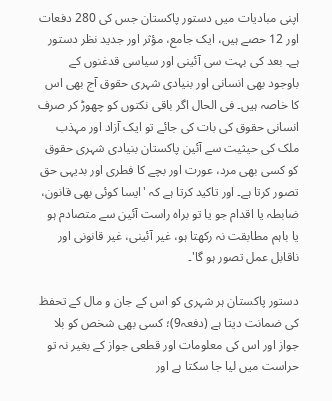اپنی مبادیات میں دستور پاکستان جس کی 280 دفعات اور 12 حصے ہیں، ایک جامع، مؤثر اور جدید نظر دستور ہے۔ بعد کی بہت سی آئینی اور سیاسی قدغنوں کے باوجود بھی انسانی اور بنیادی شہری حقوق آج بھی اس کا خاصہ ہیں۔ فی الحال اگر باقی نکتوں کو چھوڑ کر صرف انسانی حقوق کی بات کی جائے تو ایک آزاد اور مہذب ملک کی حیثیت سے آئین پاکستان بنیادی شہری حقوق کو کسی بھی مرد، عورت اور بچے کا فطری اور بدیہی حق تصور کرتا ہے۔ اور تاکید کرتا ہے کہ 'ایسا کوئی بھی قانون، ضابطہ یا اقدام جو یا تو براہ راست آئین سے متصادم ہو یا باہم مطابقت نہ رکھتا ہو، غیر آئینی، غیر قانونی اور ناقابل عمل تصور ہو گا'۔

دستور پاکستان ہر شہری کو اس کے جان و مال کے تحفظ کی ضمانت دیتا ہے (دفعہ9)؛ کسی بھی شخص کو بلا جواز اور اس کی معلومات اور قطعی جواز کے بغیر نہ تو حراست میں لیا جا سکتا ہے اور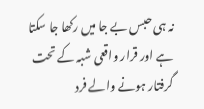نہ ہی حبس بے جا میں رکھا جا سکتا ہے اور قرار واقعی شبہ کے تحت گرفتار ہونے والے فرد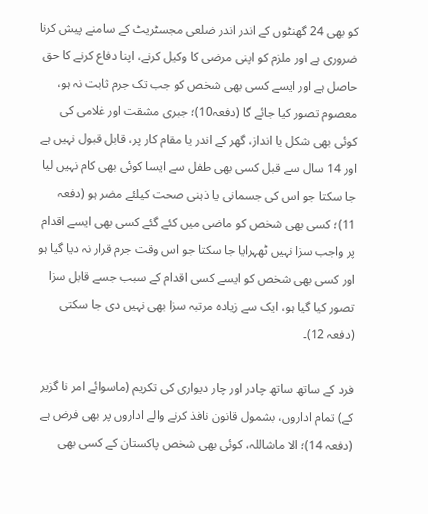کو بھی 24 گھنٹوں کے اندر اندر ضلعی مجسٹریٹ کے سامنے پیش کرنا ضروری ہے اور ملزم کو اپنی مرضی کا وکیل کرنے، اپنا دفاع کرنے کا حق حاصل ہے اور ایسے کسی بھی شخص کو جب تک جرم ثابت نہ ہو، معصوم تصور کیا جائے گا (دفعہ10)؛ جبری مشقت اور غلامی کی کوئی بھی شکل یا انداز، گھر کے اندر یا مقام کار پر، قابل قبول نہیں ہے اور 14 سال سے قبل کسی بھی طفل سے ایسا کوئی بھی کام نہیں لیا جا سکتا جو اس کی جسمانی یا ذہنی صحت کیلئے مضر ہو (دفعہ 11)؛ کسی بھی شخص کو ماضی میں کئے گئے کسی بھی ایسے اقدام پر واجب سزا نہیں ٹھہرایا جا سکتا جو اس وقت جرم قرار نہ دیا گیا ہو اور کسی بھی شخص کو ایسے کسی اقدام کے سبب جسے قابل سزا تصور کیا گیا ہو، ایک سے زیادہ مرتبہ سزا بھی نہیں دی جا سکتی (دفعہ 12)۔

فرد کے ساتھ ساتھ چادر اور چار دیواری کی تکریم (ماسوائے امر نا گزیر کے) تمام اداروں، بشمول قانون نافذ کرنے والے اداروں پر بھی فرض ہے (دفعہ 14)؛ الا ماشاللہ، کوئی بھی شخص پاکستان کے کسی بھی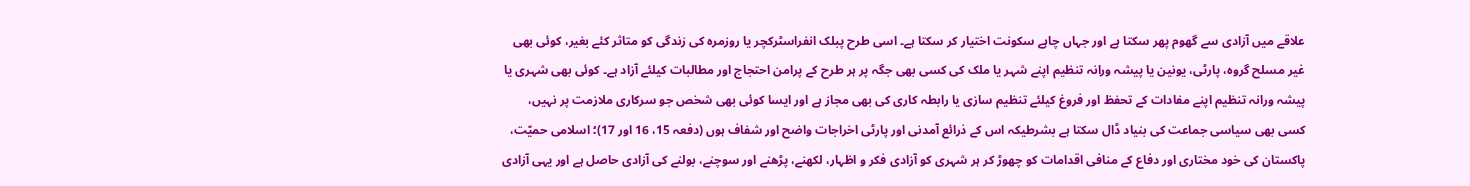علاقے میں آزادی سے گھوم پھر سکتا ہے اور جہاں چاہے سکونت اختیار کر سکتا ہے۔ اسی طرح پبلک انفراسٹرکچر یا روزمرہ کی زندگی کو متاثر کئے بغیر، کوئی بھی غیر مسلح گروہ، پارٹی، یونین یا پیشہ ورانہ تنظیم اپنے شہر یا ملک کی کسی بھی جگہ پر ہر طرح کے پرامن احتجاج اور مطالبات کیلئے آزاد ہے۔ کوئی بھی شہری یا پیشہ ورانہ تنظیم اپنے مفادات کے تحفظ اور فروغ کیلئے تنظیم سازی یا رابطہ کاری کی بھی مجاز ہے اور ایسا کوئی بھی شخص جو سرکاری ملازمت پر نہیں، کسی بھی سیاسی جماعت کی بنیاد ڈال سکتا ہے بشرطیکہ اس کے ذرائع آمدنی اور پارٹی اخراجات واضح اور شفاف ہوں (دفعہ 15، 16 اور 17)؛ اسلامی حمیّت، پاکستان کی خود مختاری اور دفاع کے منافی اقدامات کو چھوڑ کر ہر شہری کو آزادی فکر و اظہار، لکھنے، پڑھنے اور سوچنے، بولنے کی آزادی حاصل ہے اور یہی آزادی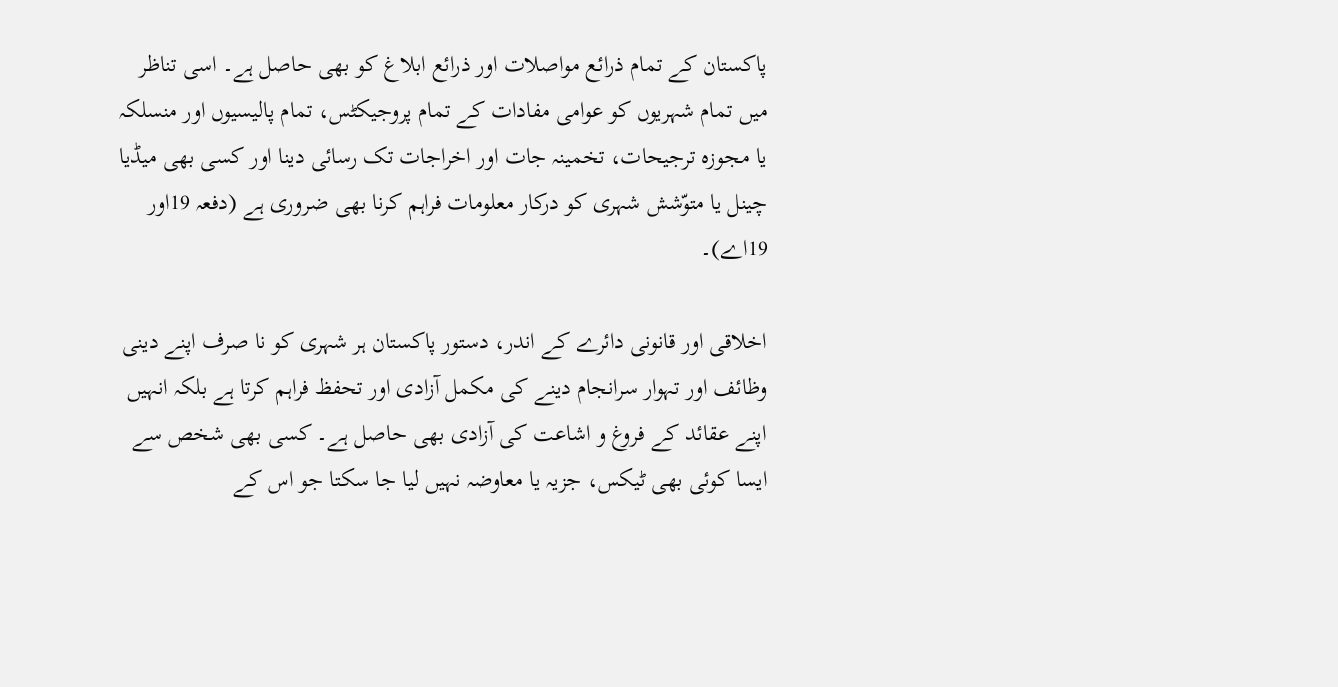پاکستان کے تمام ذرائع مواصلات اور ذرائع ابلاغ کو بھی حاصل ہے۔ اسی تناظر میں تمام شہریوں کو عوامی مفادات کے تمام پروجیکٹس، تمام پالیسیوں اور منسلکہ یا مجوزہ ترجیحات، تخمینہ جات اور اخراجات تک رسائی دینا اور کسی بھی میڈیا چینل یا متوّشش شہری کو درکار معلومات فراہم کرنا بھی ضروری ہے (دفعہ 19اور 19اے)۔

اخلاقی اور قانونی دائرے کے اندر، دستور پاکستان ہر شہری کو نا صرف اپنے دینی وظائف اور تہوار سرانجام دینے کی مکمل آزادی اور تحفظ فراہم کرتا ہے بلکہ انہیں اپنے عقائد کے فروغ و اشاعت کی آزادی بھی حاصل ہے۔ کسی بھی شخص سے ایسا کوئی بھی ٹیکس، جزیہ یا معاوضہ نہیں لیا جا سکتا جو اس کے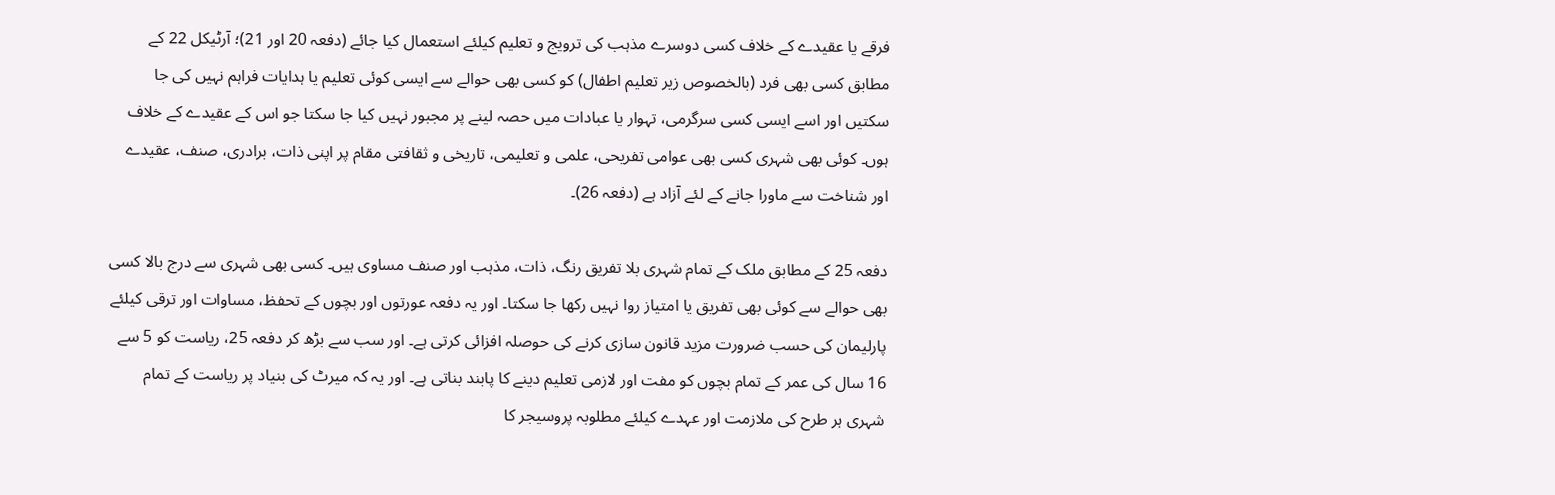فرقے یا عقیدے کے خلاف کسی دوسرے مذہب کی ترویج و تعلیم کیلئے استعمال کیا جائے (دفعہ 20 اور 21)؛ آرٹیکل 22 کے مطابق کسی بھی فرد (بالخصوص زیر تعلیم اطفال) کو کسی بھی حوالے سے ایسی کوئی تعلیم یا ہدایات فراہم نہیں کی جا سکتیں اور اسے ایسی کسی سرگرمی، تہوار یا عبادات میں حصہ لینے پر مجبور نہیں کیا جا سکتا جو اس کے عقیدے کے خلاف ہوں۔ کوئی بھی شہری کسی بھی عوامی تفریحی، علمی و تعلیمی، تاریخی و ثقافتی مقام پر اپنی ذات، برادری، صنف، عقیدے اور شناخت سے ماورا جانے کے لئے آزاد ہے (دفعہ 26)۔

دفعہ 25 کے مطابق ملک کے تمام شہری بلا تفریق رنگ، ذات، مذہب اور صنف مساوی ہیں۔ کسی بھی شہری سے درج بالا کسی بھی حوالے سے کوئی بھی تفریق یا امتیاز روا نہیں رکھا جا سکتا۔ اور یہ دفعہ عورتوں اور بچوں کے تحفظ، مساوات اور ترقی کیلئے پارلیمان کی حسب ضرورت مزید قانون سازی کرنے کی حوصلہ افزائی کرتی ہے۔ اور سب سے بڑھ کر دفعہ 25، ریاست کو 5 سے 16 سال کی عمر کے تمام بچوں کو مفت اور لازمی تعلیم دینے کا پابند بناتی ہے۔ اور یہ کہ میرٹ کی بنیاد پر ریاست کے تمام شہری ہر طرح کی ملازمت اور عہدے کیلئے مطلوبہ پروسیجر کا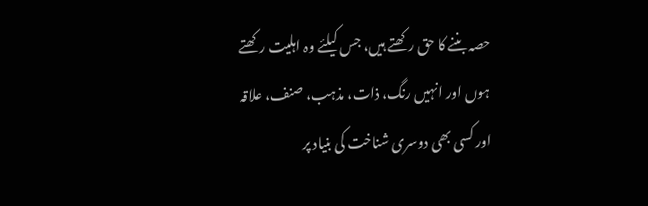حصہ بننے کا حق رکھتے ہیں، جس کیلئے وہ اہلیت رکھتے ہوں اور انہیں رنگ، ذات، مذہب، صنف، علاقہ اور کسی بھی دوسری شناخت کی بنیاد پر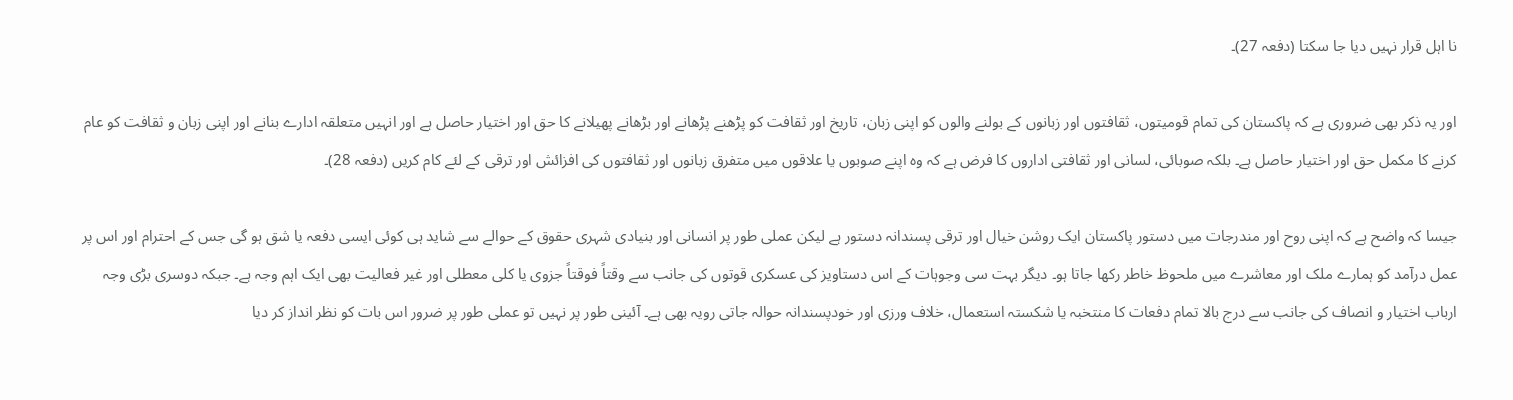نا اہل قرار نہیں دیا جا سکتا (دفعہ 27)۔

اور یہ ذکر بھی ضروری ہے کہ پاکستان کی تمام قومیتوں، ثقافتوں اور زبانوں کے بولنے والوں کو اپنی زبان، تاریخ اور ثقافت کو پڑھنے پڑھانے اور بڑھانے پھیلانے کا حق اور اختیار حاصل ہے اور انہیں متعلقہ ادارے بنانے اور اپنی زبان و ثقافت کو عام کرنے کا مکمل حق اور اختیار حاصل ہے۔ بلکہ صوبائی، لسانی اور ثقافتی اداروں کا فرض ہے کہ وہ اپنے صوبوں یا علاقوں میں متفرق زبانوں اور ثقافتوں کی افزائش اور ترقی کے لئے کام کریں (دفعہ 28)۔

جیسا کہ واضح ہے کہ اپنی روح اور مندرجات میں دستور پاکستان ایک روشن خیال اور ترقی پسندانہ دستور ہے لیکن عملی طور پر انسانی اور بنیادی شہری حقوق کے حوالے سے شاید ہی کوئی ایسی دفعہ یا شق ہو گی جس کے احترام اور اس پر عمل درآمد کو ہمارے ملک اور معاشرے میں ملحوظ خاطر رکھا جاتا ہو۔ دیگر بہت سی وجوہات کے اس دستاویز کی عسکری قوتوں کی جانب سے وقتاً فوقتاً جزوی یا کلی معطلی اور غیر فعالیت بھی ایک اہم وجہ ہے۔ جبکہ دوسری بڑی وجہ ارباب اختیار و انصاف کی جانب سے درج بالا تمام دفعات کا منتخبہ یا شکستہ استعمال، خلاف ورزی اور خودپسندانہ حوالہ جاتی رویہ بھی ہے۔ آئینی طور پر نہیں تو عملی طور پر ضرور اس بات کو نظر انداز کر دیا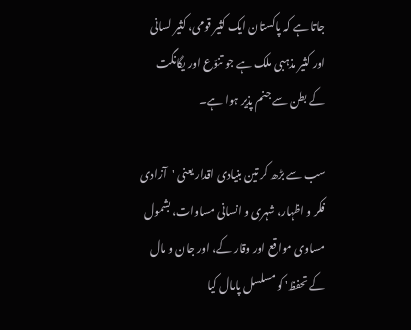جاتا ہے کہ پاکستان ایک کثیر قومی، کثیر لسانی اور کثیر مذہبی ملک ہے جو تنوّع اور یگانگت کے بطن سے جنم پذیر ہوا ہے۔

سب سے بڑھ کر تین بنیادی اقدار یعنی 'آزادی فکر و اظہار، شہری و انسانی مساوات، بشمول مساوی مواقع اور وقار کے، اور جان و مال کے تحفظ' کو مسلسل پامال کیا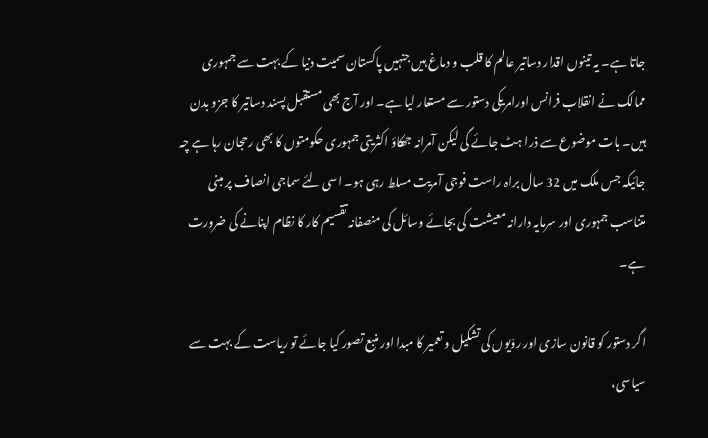جاتا ہے۔ یہ تینوں اقدار دساتیر عالم کا قلب و دماغ ہیں جنہیں پاکستان سمیت دنیا کے بہت سے جمہوری ممالک نے انقلاب فرانس اورامریکی دستور سے مستعار لیا ہے۔ اور آج بھی مستقبل پسند دساتیر کا جزو بدن ہیں۔ بات موضوع سے ذرا ہٹ جائے گی لیکن آمرانہ جھکاؤ اکثریتی جمہوری حکومتوں کا بھی رحجان رہا ہے چہ جائیکہ جس ملک میں 32 سال براہ راست فوجی آمریت مسلط رہی ہو۔ اسی لئے سماجی انصاف پر مبنی متناسب جمہوری اور سرمایہ دارانہ معیشت کی بجائے وسائل کی منصفانہ تقسیم کار کا نظام اپنانے کی ضرورت ہے۔

اگر دستور کو قانون سازی اور روّیوں کی تشکیل و تعمیر کا مبدا اور منبع تصور کیا جائے تو ریاست کے بہت سے سیاسی،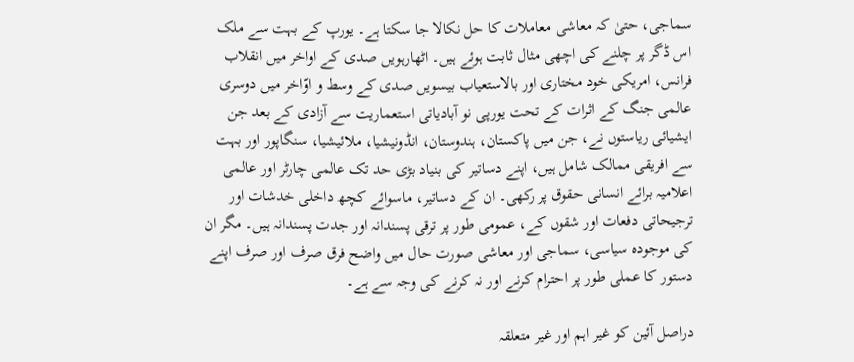سماجی، حتیٰ کہ معاشی معاملات کا حل نکالا جا سکتا ہے۔ یورپ کے بہت سے ملک اس ڈگر پر چلنے کی اچھی مثال ثابت ہوئے ہیں۔ اٹھارہویں صدی کے اواخر میں انقلاب فرانس، امریکی خود مختاری اور بالاستعیاب بیسویں صدی کے وسط و اوّاخر میں دوسری عالمی جنگ کے اثرات کے تحت یورپی نو آبادیاتی استعماریت سے آزادی کے بعد جن ایشیائی ریاستوں نے، جن میں پاکستان، ہندوستان، انڈونیشیا، ملائیشیا، سنگاپور اور بہت سے افریقی ممالک شامل ہیں، اپنے دساتیر کی بنیاد بڑی حد تک عالمی چارٹر اور عالمی اعلامیہ برائے انسانی حقوق پر رکھی۔ ان کے دساتیر، ماسوائے کچھ داخلی خدشات اور ترجیحاتی دفعات اور شقوں کے، عمومی طور پر ترقی پسندانہ اور جدت پسندانہ ہیں۔ مگر ان کی موجودہ سیاسی، سماجی اور معاشی صورت حال میں واضح فرق صرف اور صرف اپنے دستور کا عملی طور پر احترام کرنے اور نہ کرنے کی وجہ سے ہے۔

دراصل آئین کو غیر اہم اور غیر متعلقہ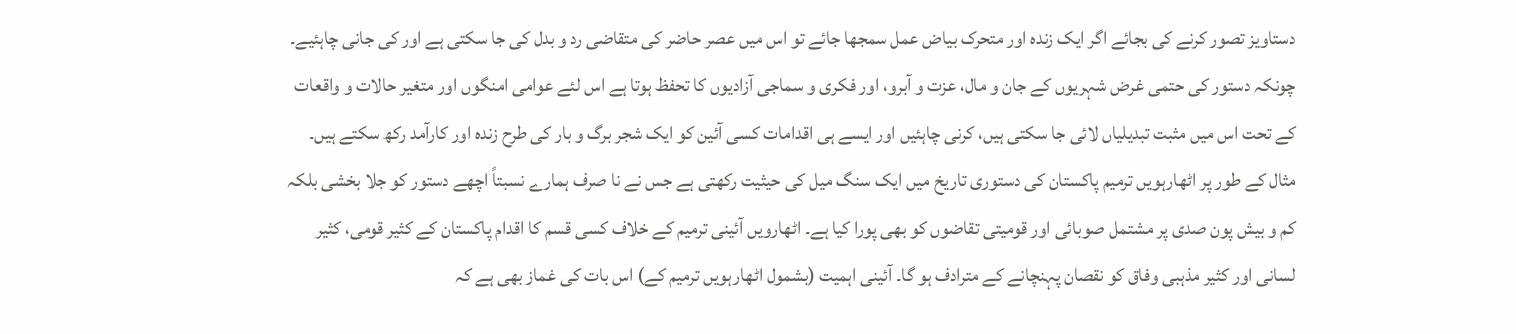دستاویز تصور کرنے کی بجائے اگر ایک زندہ اور متحرک بیاض عمل سمجھا جائے تو اس میں عصر حاضر کی متقاضی رد و بدل کی جا سکتی ہے اور کی جانی چاہئیے۔ چونکہ دستور کی حتمی غرض شہریوں کے جان و مال، عزت و آبرو، اور فکری و سماجی آزادیوں کا تحفظ ہوتا ہے اس لئے عوامی امنگوں اور متغیر حالات و واقعات کے تحت اس میں مثبت تبدیلیاں لائی جا سکتی ہیں، کرنی چاہئیں اور ایسے ہی اقدامات کسی آئین کو ایک شجر برگ و بار کی طرح زندہ اور کارآمد رکھ سکتے ہیں۔ مثال کے طور پر اٹھارہویں ترمیم پاکستان کی دستوری تاریخ میں ایک سنگ میل کی حیثیت رکھتی ہے جس نے نا صرف ہمارے نسبتاً اچھے دستور کو جلا بخشی بلکہ کم و بیش پون صدی پر مشتمل صوبائی اور قومیتی تقاضوں کو بھی پورا کیا ہے۔ اٹھارویں آئینی ترمیم کے خلاف کسی قسم کا اقدام پاکستان کے کثیر قومی، کثیر لسانی اور کثیر مذہبی وفاق کو نقصان پہنچانے کے مترادف ہو گا۔ آئینی اہمیت (بشمول اٹھارہویں ترمیم کے) اس بات کی غماز بھی ہے کہ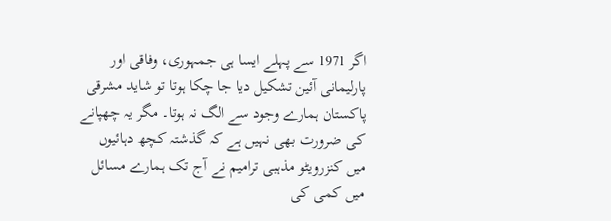اگر 1971 سے پہلے ایسا ہی جمہوری، وفاقی اور پارلیمانی آئین تشکیل دیا جا چکا ہوتا تو شاید مشرقی پاکستان ہمارے وجود سے الگ نہ ہوتا۔ مگر یہ چھپانے کی ضرورت بھی نہیں ہے کہ گذشتہ کچھ دہائیوں میں کنزرویٹو مذہبی ترامیم نے آج تک ہمارے مسائل میں کمی کی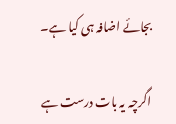بجائے اضافہ ہی کیا ہے۔

اگرچہ یہ بات درست ہے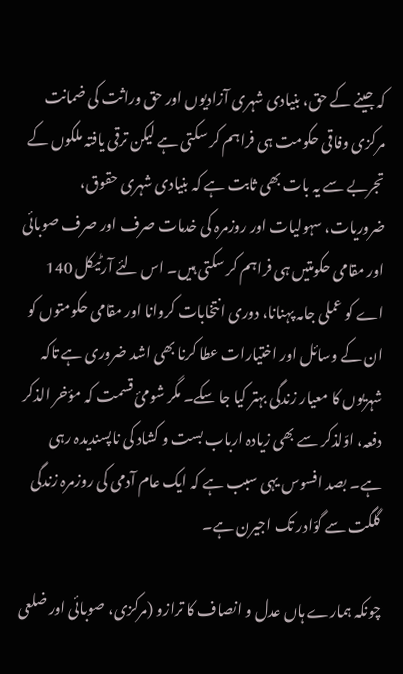کہ جینے کے حق، بنیادی شہری آزادیوں اور حق وراثت کی ضمانت مرکزی وفاقی حکومت ہی فراہم کر سکتی ہے لیکن ترقی یافتہ ملکوں کے تجربے سے یہ بات بھی ثابت ہے کہ بنیادی شہری حقوق، ضروریات، سہولیات اور روزمرہ کی خدمات صرف اور صرف صوبائی اور مقامی حکومتیں ہی فراہم کر سکتی ہیں۔ اس لئے آرٹیکل 140 اے کو عملی جامہ پہنانا، دوری انتخابات کروانا اور مقامی حکومتوں کو ان کے وسائل اور اختیارات عطا کرنا بھی اشد ضروری ہے تاکہ شہریوں کا معیار زندگی بہتر کیا جا سکے۔ مگر شومئ قسمت کہ مؤخر الذکر دفعہ، اوّلذکر سے بھی زیادہ ارباب بست و کشاد کی ناپسندیدہ رہی ہے۔ بصد افسوس یہی سبب ہے کہ ایک عام آدمی کی روزمرہ زندگی گلگت سے گوّادر تک اجیرن ہے۔

چونکہ ہمارے ہاں عدل و انصاف کا ترازو (مرکزی، صوبائی اور ضلعی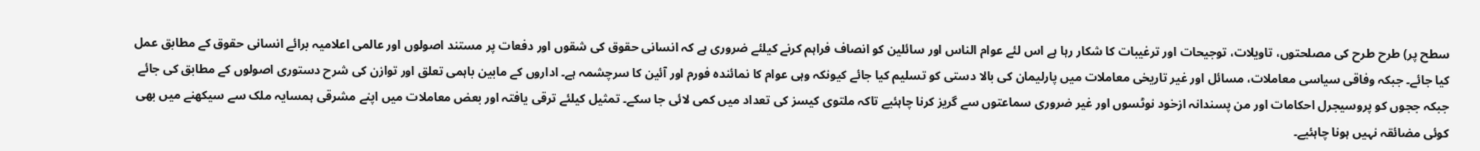سطح پر) طرح طرح کی مصلحتوں، تاویلات، توجیحات اور ترغیبات کا شکار رہا ہے اس لئے عوام الناس اور سائلین کو انصاف فراہم کرنے کیلئے ضروری ہے کہ انسانی حقوق کی شقوں اور دفعات پر مستند اصولوں اور عالمی اعلامیہ برائے انسانی حقوق کے مطابق عمل کیا جائے۔ جبکہ وفاقی سیاسی معاملات، مسائل اور غیر تاریخی معاملات میں پارلیمان کی بالا دستی کو تسلیم کیا جائے کیونکہ وہی عوام کا نمائندہ فورم اور آئین کا سرچشمہ ہے۔ اداروں کے مابین باہمی تعلق اور توازن کی شرح دستوری اصولوں کے مطابق کی جائے جبکہ ججوں کو پروسیجرل احکامات اور من پسندانہ ازخود نوٹسوں اور غیر ضروری سماعتوں سے گریز کرنا چاہئیے تاکہ ملتوی کیسز کی تعداد میں کمی لائی جا سکے۔ تمثیل کیلئے ترقی یافتہ اور بعض معاملات میں اپنے مشرقی ہمسایہ ملک سے سیکھنے میں بھی کوئی مضائقہ نہیں ہونا چاہئیے۔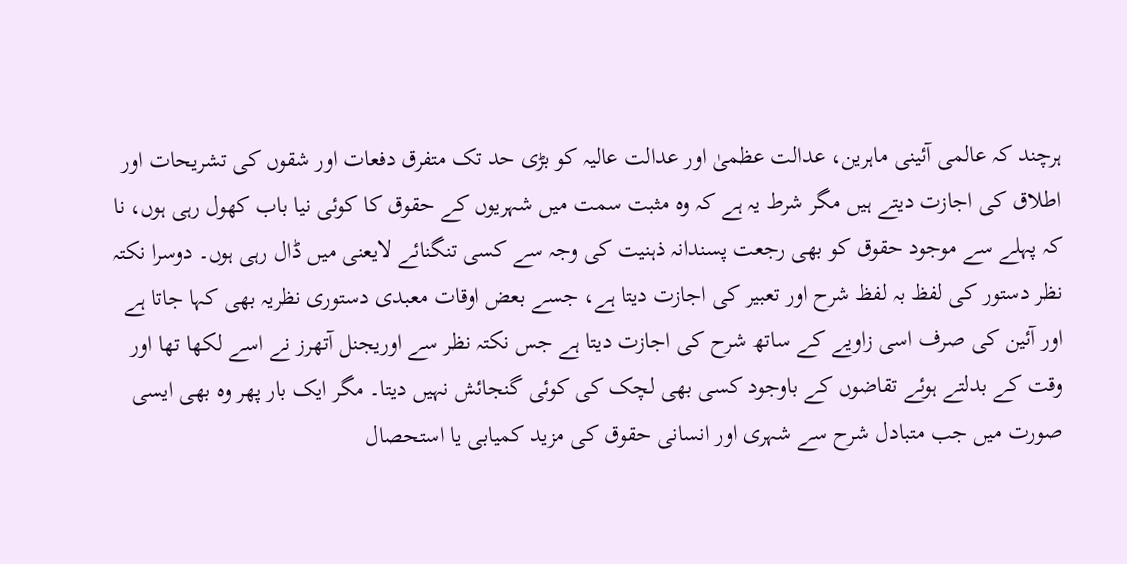ہرچند کہ عالمی آئینی ماہرین، عدالت عظمیٰ اور عدالت عالیہ کو بڑی حد تک متفرق دفعات اور شقوں کی تشریحات اور اطلاق کی اجازت دیتے ہیں مگر شرط یہ ہے کہ وہ مثبت سمت میں شہریوں کے حقوق کا کوئی نیا باب کھول رہی ہوں، نا کہ پہلے سے موجود حقوق کو بھی رجعت پسندانہ ذہنیت کی وجہ سے کسی تنگنائے لایعنی میں ڈال رہی ہوں۔ دوسرا نکتہ نظر دستور کی لفظ بہ لفظ شرح اور تعبیر کی اجازت دیتا ہے، جسے بعض اوقات معبدی دستوری نظریہ بھی کہا جاتا ہے اور آئین کی صرف اسی زاویے کے ساتھ شرح کی اجازت دیتا ہے جس نکتہ نظر سے اوریجنل آتھرز نے اسے لکھا تھا اور وقت کے بدلتے ہوئے تقاضوں کے باوجود کسی بھی لچک کی کوئی گنجائش نہیں دیتا۔ مگر ایک بار پھر وہ بھی ایسی صورت میں جب متبادل شرح سے شہری اور انسانی حقوق کی مزید کمیابی یا استحصال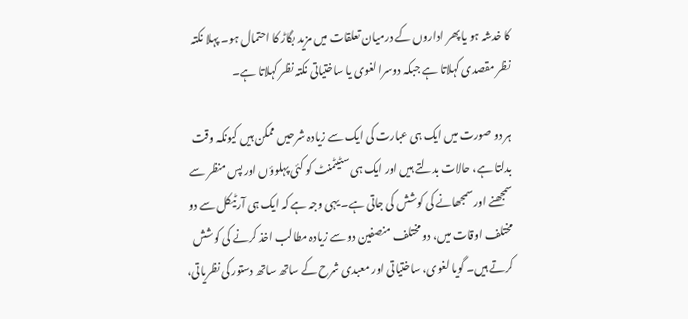کا خدشہ ہو یا پھر اداروں کے درمیان تعلقات میں مزید بگاڑ کا احتمال ہو۔ پہلا نکتہ نظر مقصدی کہلاتا ہے جبکہ دوسرا لغوی یا ساختیاتی نکتہ نظر کہلاتا ہے۔

ہر دو صورت میں ایک ہی عبارت کی ایک سے زیادہ شرحیں ممکن ہیں کیونکہ وقت بدلتا ہے، حالات بدلتے ہیں اور ایک ہی سٹیٹمنٹ کو کئی پہلوؤں اور پس منظر سے سمجھنے اور سمجھانے کی کوشش کی جاتی ہے۔ یہی وجہ ہے کہ ایک ہی آرٹیکل سے دو مختلف اوقات میں، دو مختلف منصفین دو سے زیادہ مطالب اخذ کرنے کی کوشش کرتے ہیں۔ گویا لغوی، ساختیاتی اور معبدی شرح کے ساتھ ساتھ دستور کی نظریاتی،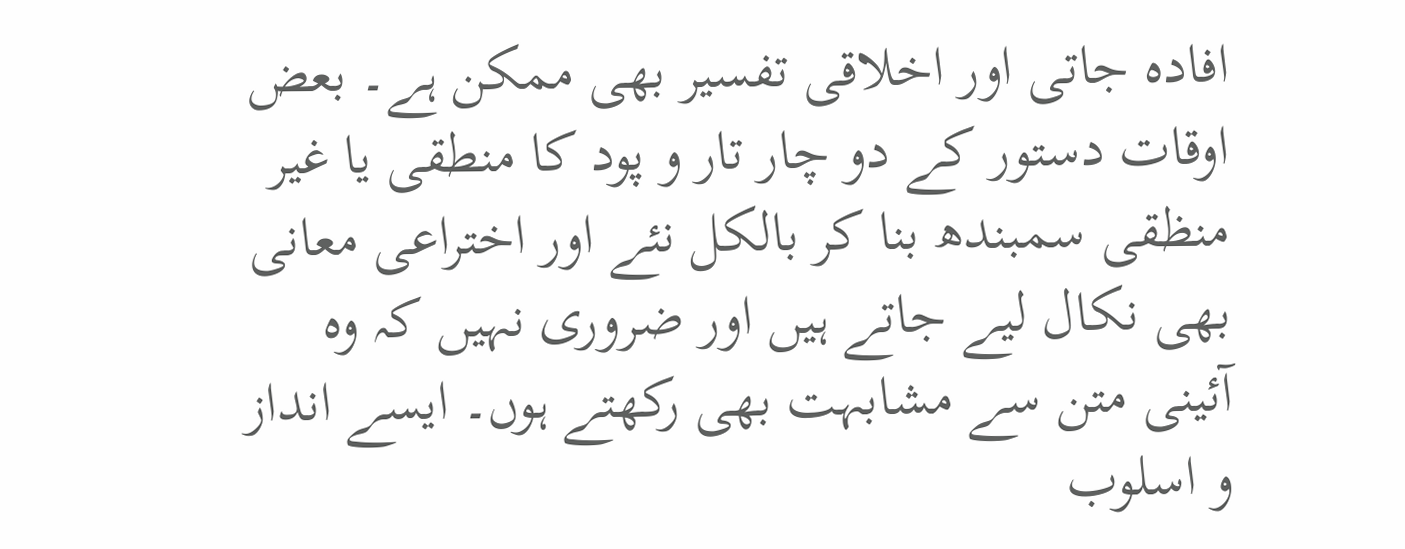افادہ جاتی اور اخلاقی تفسیر بھی ممکن ہے۔ بعض اوقات دستور کے دو چار تار و پود کا منطقی یا غیر منظقی سمبندھ بنا کر بالکل نئے اور اختراعی معانی بھی نکال لیے جاتے ہیں اور ضروری نہیں کہ وہ آئینی متن سے مشابہت بھی رکھتے ہوں۔ ایسے انداز و اسلوب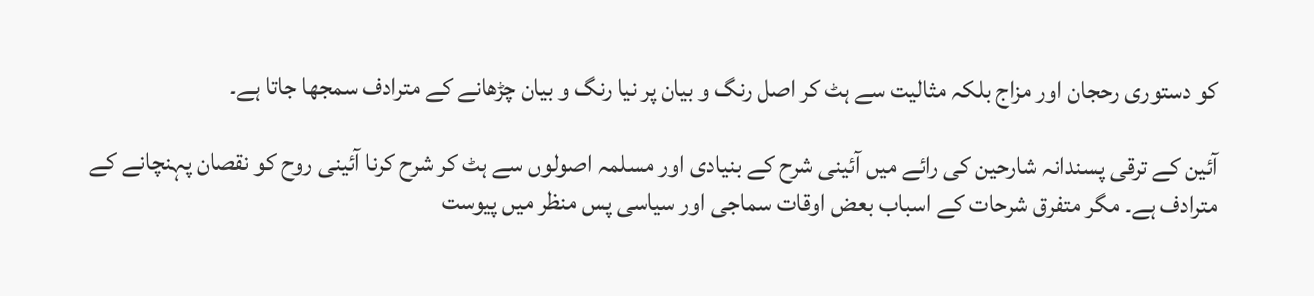کو دستوری رحجان اور مزاج بلکہ مثالیت سے ہٹ کر اصل رنگ و بیان پر نیا رنگ و بیان چڑھانے کے مترادف سمجھا جاتا ہے۔

آئین کے ترقی پسندانہ شارحین کی رائے میں آئینی شرح کے بنیادی اور مسلمہ اصولوں سے ہٹ کر شرح کرنا آئینی روح کو نقصان پہنچانے کے مترادف ہے۔ مگر متفرق شرحات کے اسباب بعض اوقات سماجی اور سیاسی پس منظر میں پیوست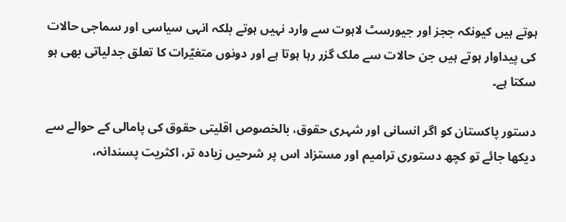ہوتے ہیں کیونکہ ججز اور جیورسٹ لاہوت سے وارد نہیں ہوتے بلکہ انہی سیاسی اور سماجی حالات کی پیداوار ہوتے ہیں جن حالات سے ملک گزر رہا ہوتا ہے اور دونوں متغیّرات کا تعلق جدلیاتی بھی ہو سکتا ہے۔

دستور پاکستان کو اگر انسانی اور شہری حقوق، بالخصوص اقلیتی حقوق کی پامالی کے حوالے سے دیکھا جائے تو کچھ دستوری ترامیم اور مستزاد اس پر شرحیں زیادہ تر، اکثریت پسندانہ،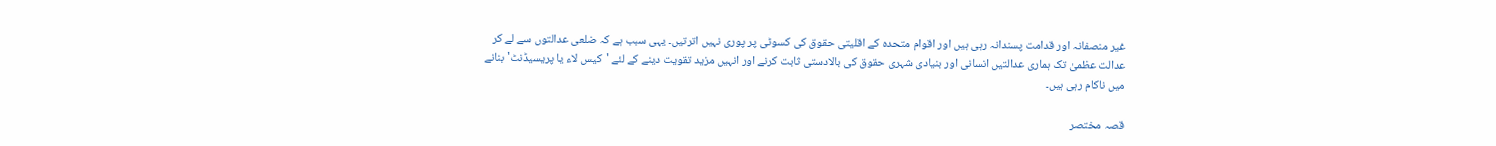غیر منصفانہ اور قدامت پسندانہ رہی ہیں اور اقوام متحدہ کے اقلیتی حقوق کی کسوٹی پر پوری نہیں اترتیں۔ یہی سبب ہے کہ ضلعی عدالتوں سے لے کر عدالت عظمیٰ تک ہماری عدالتیں انسانی اور بنیادی شہری حقوق کی بالادستی ثابت کرنے اور انہیں مزید تقویت دینے کے لئے 'کیس لاء یا پریسیڈنٹ' بنانے میں ناکام رہی ہیں۔

قصہ مختصر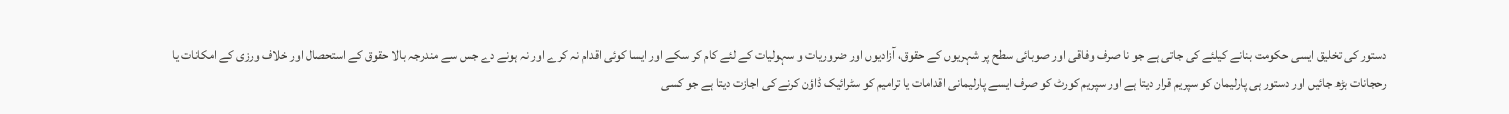دستور کی تخلیق ایسی حکومت بنانے کیلئے کی جاتی ہے جو نا صرف وفاقی اور صوبائی سطح پر شہریوں کے حقوق، آزادیوں اور ضروریات و سہولیات کے لئے کام کر سکے اور ایسا کوئی اقدام نہ کرے اور نہ ہونے دے جس سے مندرجہ بالا حقوق کے استحصال اور خلاف ورزی کے امکانات یا رحجانات بڑھ جائیں اور دستور ہی پارلیمان کو سپریم قرار دیتا ہے اور سپریم کورٹ کو صرف ایسے پارلیمانی اقدامات یا ترامیم کو سٹرائیک ڈاؤن کرنے کی اجازت دیتا ہے جو کسی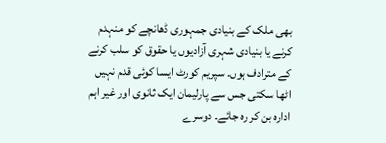بھی ملک کے بنیادی جمہوری ڈھانچے کو منہدم کرنے یا بنیادی شہری آزادیوں یا حقوق کو سلب کرنے کے مترادف ہوں۔ سپریم کورٹ ایسا کوئی قدم نہیں اٹھا سکتی جس سے پارلیمان ایک ثانوی اور غیر اہم ادارہ بن کر رہ جائے۔ دوسرے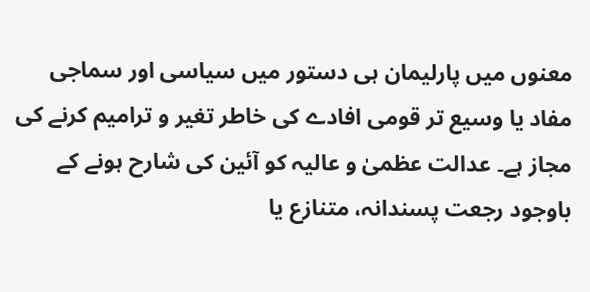معنوں میں پارلیمان ہی دستور میں سیاسی اور سماجی مفاد یا وسیع تر قومی افادے کی خاطر تغیر و ترامیم کرنے کی مجاز ہے۔ عدالت عظمیٰ و عالیہ کو آئین کی شارح ہونے کے باوجود رجعت پسندانہ، متنازع یا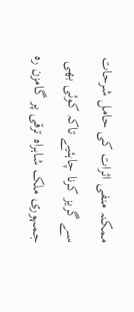ممکنہ منفی اثرات کی حامل شرحات سے گریز کرنا چاہئیے تاکہ کوئی بھی جمہوری ملک شاہراہ ترقی پر گامزن رہ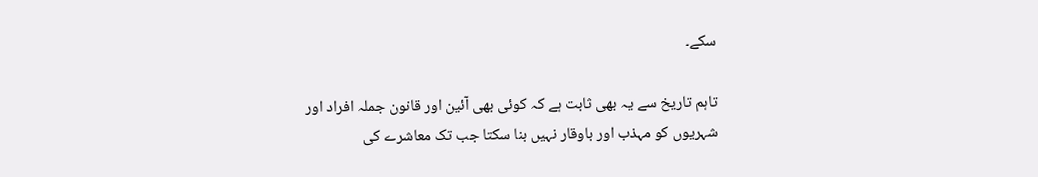سکے۔

تاہم تاریخ سے یہ بھی ثابت ہے کہ کوئی بھی آئین اور قانون جملہ افراد اور شہریوں کو مہذب اور باوقار نہیں بنا سکتا جب تک معاشرے کی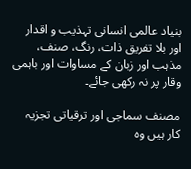بنیاد عالمی انسانی تہذیب و اقدار اور بلا تفریق ذات، رنگ، صنف، مذہب اور زبان کے مساوات اور باہمی وقار پر نہ رکھی جائے۔

مصنف سماجی اور ترقیاتی تجزیہ کار ہیں وہ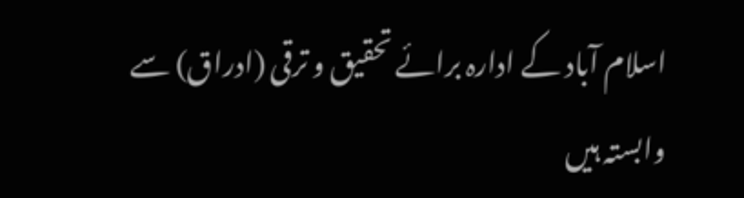اسلام آباد کے ادارہ برائے تحقیق و ترقی (ادراق) سے وابستہ ہیں